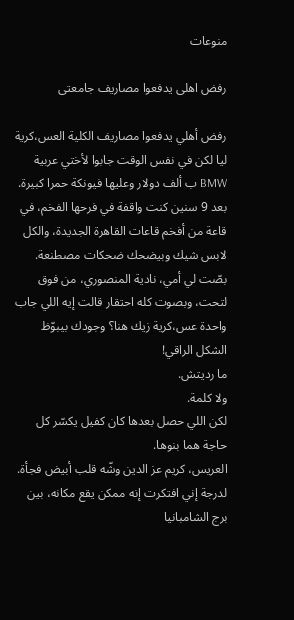منوعات

رفض اهلى يدفعوا مصاريف جامعتى

رفض أهلي يدفعوا مصاريف الكلية العس،كرية ليا لكن في نفس الوقت جابوا لأختي عربية BMW ب ألف دولار وعليها فيونكة حمرا كبيرة.
بعد 9 سنين كنت واقفة في فرحها الفخم، في قاعة من أفخم قاعات القاهرة الجديدة، والكل لابس شيك وبيضحك ضحكات مصطنعة.
بصّت لي أمي، نادية المنصوري، من فوق لتحت، وبصوت كله احتقار قالت إيه اللي جاب واحدة عس،كرية زيك هنا؟ وجودك بيبوّظ الشكل الراقي!
ما رديتش.
ولا كلمة.
لكن اللي حصل بعدها كان كفيل يكسّر كل حاجة هما بنوها.
العريس، كريم عز الدين وشّه قلب أبيض فجأة.
لدرجة إني افتكرت إنه ممكن يقع مكانه، بين برج الشامبانيا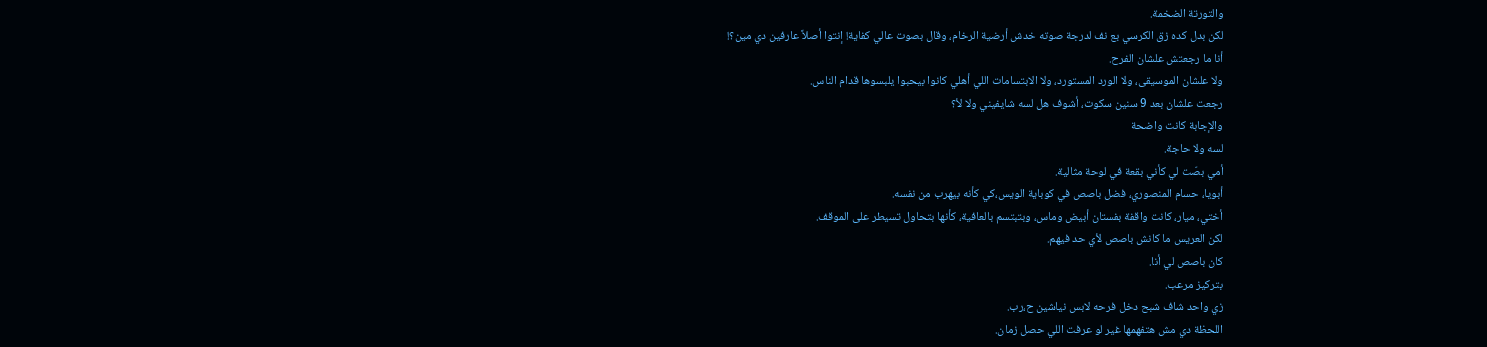والتورتة الضخمة.
لكن بدل كده زق الكرسي بع نف لدرجة صوته خدش أرضية الرخام، وقال بصوت عالي كفاية! إنتوا أصلاً عارفين دي مين؟!
أنا ما رجعتش علشان الفرح.
ولا علشان الموسيقى، ولا الورد المستورد، ولا الابتسامات اللي أهلي كانوا بيحبوا يلبسوها قدام الناس.
رجعت علشان بعد 9 سنين سكوت، أشوف هل لسه شايفيني ولا لأ؟
والإجابة كانت واضحة
لسه ولا حاجة.
أمي بصّت لي كأني بقعة في لوحة مثالية.
أبويا، حسام المنصوري، فضل باصص في كوباية الويس،كي كأنه بيهرب من نفسه.
أختي، ميار، كانت واقفة بفستان أبيض وماس، وبتبتسم بالعافية، كأنها بتحاول تسيطر على الموقف.
لكن العريس ما كانش باصص لأي حد فيهم.
كان باصص لي أنا.
بتركيز مرعب.
زي واحد شاف شبح دخل فرحه لابس نياشين ح،رب.
اللحظة دي مش هتفهمها غير لو عرفت اللي حصل زمان.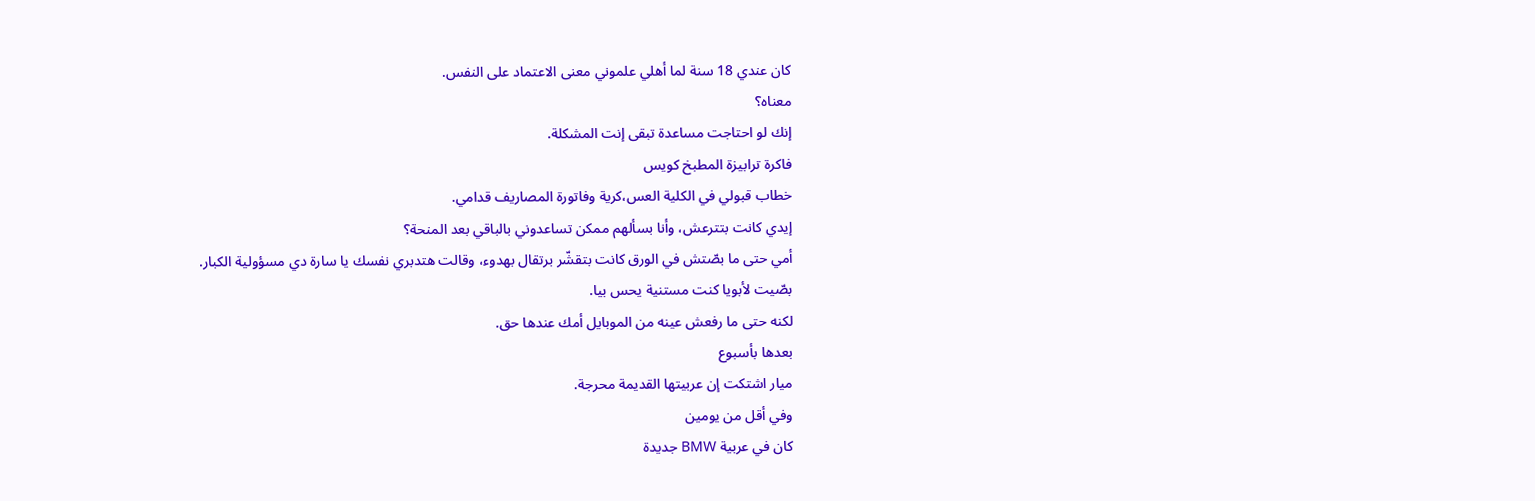كان عندي 18 سنة لما أهلي علموني معنى الاعتماد على النفس.
معناه؟
إنك لو احتاجت مساعدة تبقى إنت المشكلة.
فاكرة ترابيزة المطبخ كويس
خطاب قبولي في الكلية العس،كرية وفاتورة المصاريف قدامي.
إيدي كانت بتترعش، وأنا بسألهم ممكن تساعدوني بالباقي بعد المنحة؟
أمي حتى ما بصّتش في الورق كانت بتقشّر برتقال بهدوء، وقالت هتدبري نفسك يا سارة دي مسؤولية الكبار.
بصّيت لأبويا كنت مستنية يحس بيا.
لكنه حتى ما رفعش عينه من الموبايل أمك عندها حق.
بعدها بأسبوع
ميار اشتكت إن عربيتها القديمة محرجة.
وفي أقل من يومين
كان في عربية BMW جديدة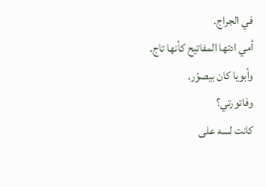في الجراج.
أمي ادتها المفاتيح كأنها تاج.
وأبويا كان بيصوّر.
وفاتورتي؟
كانت لسه على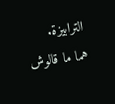الترابيزة.
هما ما قالوش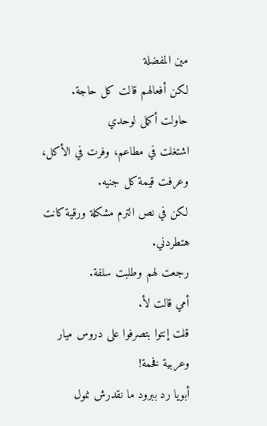مين المفضلة
لكن أفعالهم قالت كل حاجة.
حاولت أكمل لوحدي
اشتغلت في مطاعم، وفرت في الأكل، وعرفت قيمة كل جنيه.
لكن في نص الترم مشكلة ورقية كانت هتطردني.
رجعت لهم وطلبت سلفة.
أمي قالت لأ.
قلت إنتوا بتصرفوا على دروس ميار وعربية فخمة!
أبويا رد ببرود ما نقدرش نمول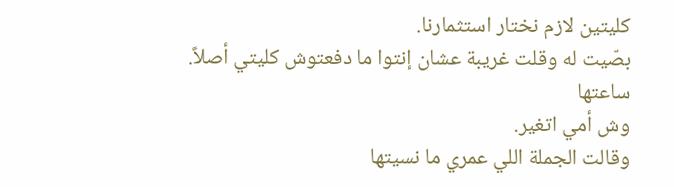كليتين لازم نختار استثمارنا.
بصّيت له وقلت غريبة عشان إنتوا ما دفعتوش كليتي أصلاً.
ساعتها
وش أمي اتغير.
وقالت الجملة اللي عمري ما نسيتها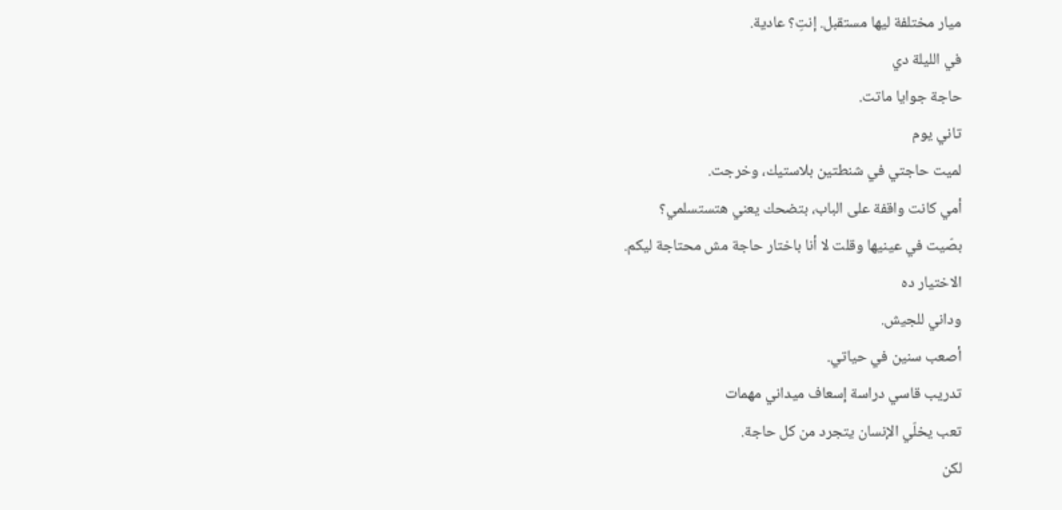ميار مختلفة ليها مستقبل. إنتِ؟ عادية.
في الليلة دي
حاجة جوايا ماتت.
تاني يوم
لميت حاجتي في شنطتين بلاستيك، وخرجت.
أمي كانت واقفة على الباب، بتضحك يعني هتستسلمي؟
بصّيت في عينيها وقلت لا أنا باختار حاجة مش محتاجة ليكم.
الاختيار ده
وداني للجيش.
أصعب سنين في حياتي.
تدريب قاسي دراسة إسعاف ميداني مهمات
تعب يخلّي الإنسان يتجرد من كل حاجة.
لكن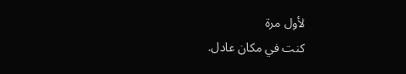لأول مرة
كنت في مكان عادل.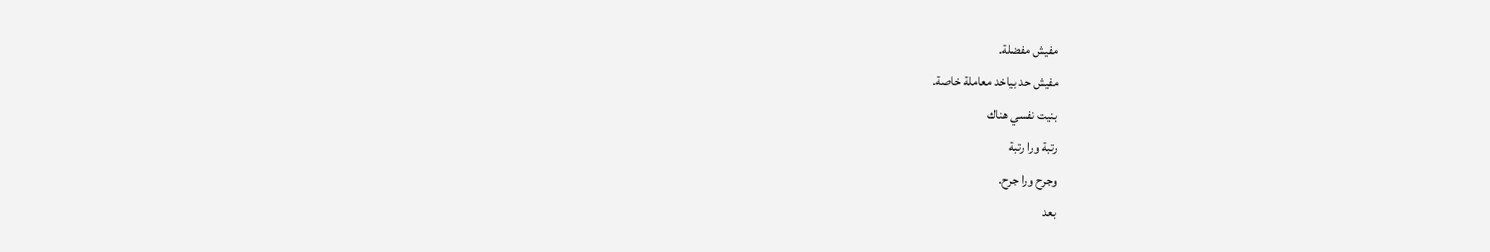مفيش مفضلة.
مفيش حد بياخد معاملة خاصة.
بنيت نفسي هناك
رتبة ورا رتبة
وجرح ورا جرح.
بعد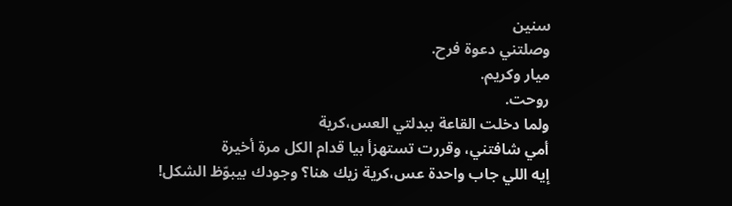سنين
وصلتني دعوة فرح.
ميار وكريم.
روحت.
ولما دخلت القاعة ببدلتي العس،كرية
أمي شافتني، وقررت تستهزأ بيا قدام الكل مرة أخيرة
إيه اللي جاب واحدة عس،كرية زيك هنا؟ وجودك بيبوّظ الشكل!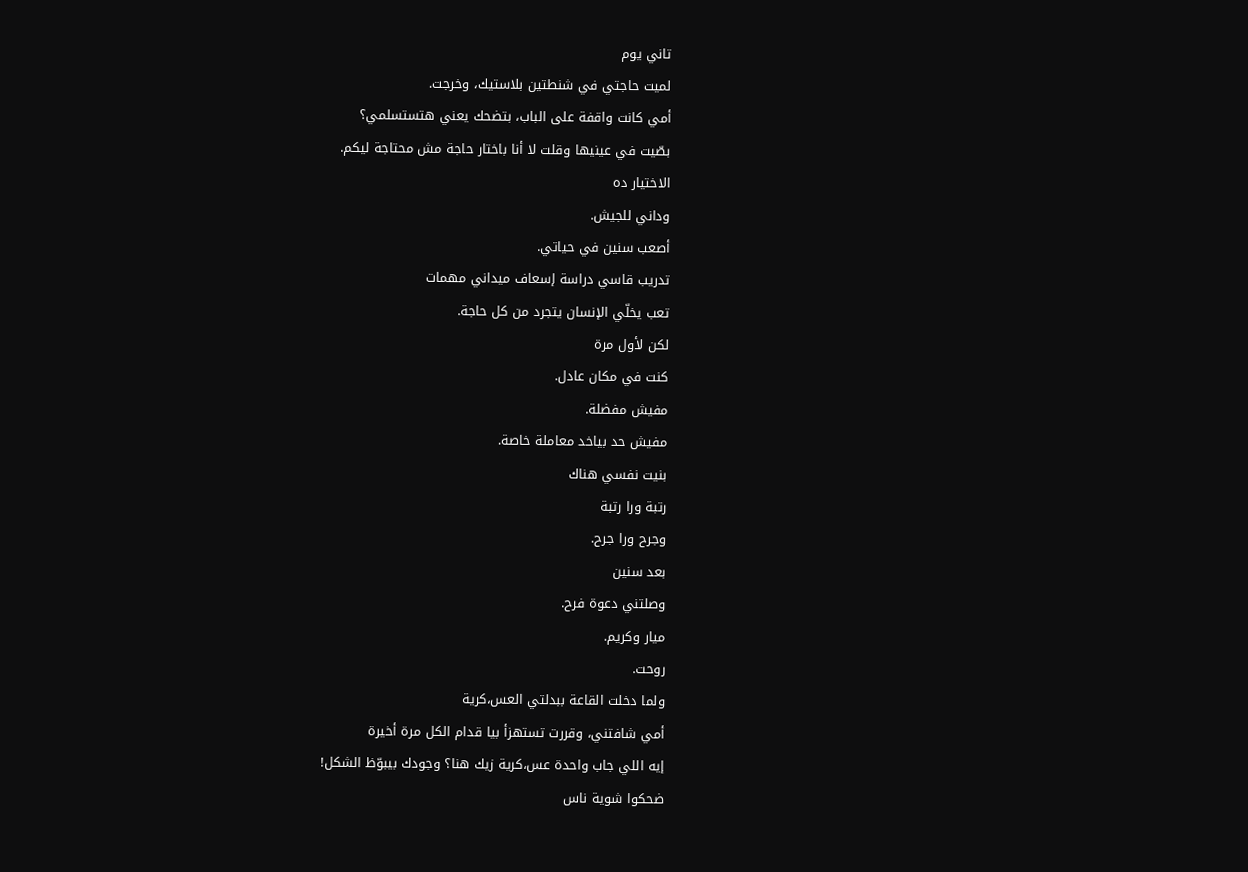تاني يوم
لميت حاجتي في شنطتين بلاستيك، وخرجت.
أمي كانت واقفة على الباب، بتضحك يعني هتستسلمي؟
بصّيت في عينيها وقلت لا أنا باختار حاجة مش محتاجة ليكم.
الاختيار ده
وداني للجيش.
أصعب سنين في حياتي.
تدريب قاسي دراسة إسعاف ميداني مهمات
تعب يخلّي الإنسان يتجرد من كل حاجة.
لكن لأول مرة
كنت في مكان عادل.
مفيش مفضلة.
مفيش حد بياخد معاملة خاصة.
بنيت نفسي هناك
رتبة ورا رتبة
وجرح ورا جرح.
بعد سنين
وصلتني دعوة فرح.
ميار وكريم.
روحت.
ولما دخلت القاعة ببدلتي العس،كرية
أمي شافتني، وقررت تستهزأ بيا قدام الكل مرة أخيرة
إيه اللي جاب واحدة عس،كرية زيك هنا؟ وجودك بيبوّظ الشكل!
ضحكوا شوية ناس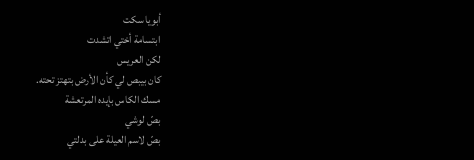أبويا سكت
ابتسامة أختي اتشدت
لكن العريس
كان بيبص لي كأن الأرض بتهتز تحته.
مسك الكاس بإيده المرتعشة
بصّ لوشي
بصّ لاسم العيلة على بدلتي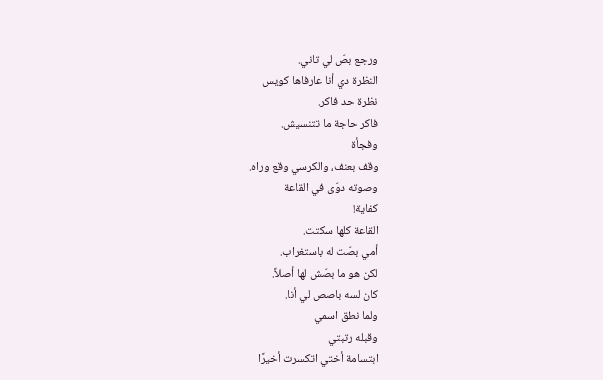ورجع بصّ لي تاني.
النظرة دي أنا عارفاها كويس
نظرة حد فاكر.
فاكر حاجة ما تتنسيش.
وفجأة
وقف بعنف، والكرسي وقع وراه.
وصوته دوّى في القاعة
كفاية!
القاعة كلها سكتت.
أمي بصّت له باستغراب.
لكن هو ما بصّش لها أصلاً.
كان لسه باصص لي أنا.
ولما نطق اسمي
وقبله رتبتي
ابتسامة أختي اتكسرت أخيرًا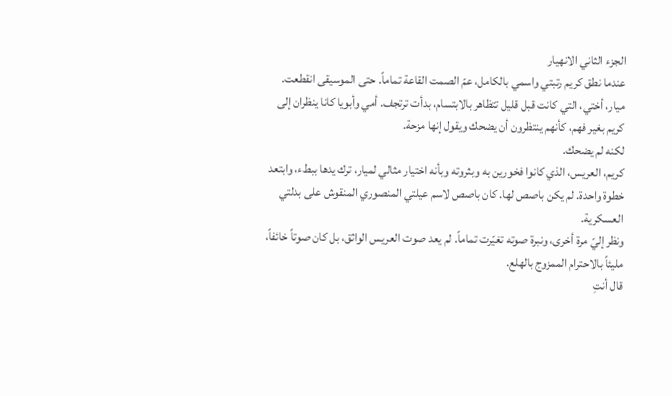الجزء الثاني الانهيار
عندما نطق كريم رتبتي واسمي بالكامل، عمّ الصمت القاعة تماماً. حتى الموسيقى انقطعت.
ميار، أختي، التي كانت قبل قليل تتظاهر بالابتسام، بدأت ترتجف. أمي وأبويا كانا ينظران إلى كريم بغير فهم، كأنهم ينتظرون أن يضحك ويقول إنها مزحة.
لكنه لم يضحك.
كريم، العريس، الذي كانوا فخورين به وبثروته وبأنه اختيار مثالي لميار، ترك يدها ببطء، وابتعد خطوة واحدة. لم يكن باصص لها. كان باصص لاسم عيلتي المنصوري المنقوش على بدلتي العسكرية.
ونظر إليّ مرة أخرى، ونبرة صوته تغيّرت تماماً. لم يعد صوت العريس الواثق، بل كان صوتاً خائفاً، مليئاً بالاحترام الممزوج بالهلع.
قال أنتِ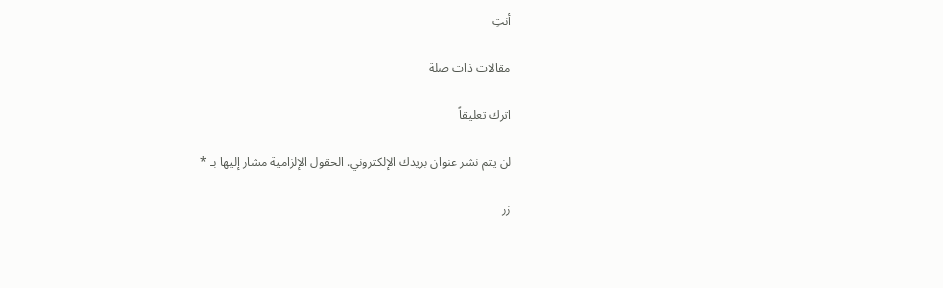أنتِ

مقالات ذات صلة

اترك تعليقاً

لن يتم نشر عنوان بريدك الإلكتروني. الحقول الإلزامية مشار إليها بـ *

زر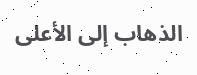الذهاب إلى الأعلى